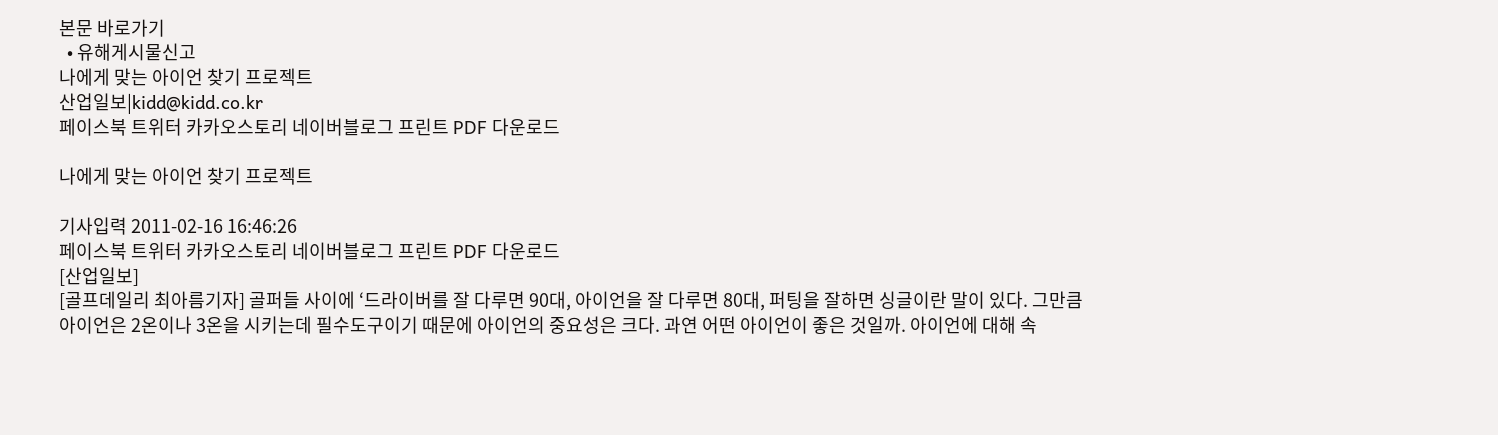본문 바로가기
  • 유해게시물신고
나에게 맞는 아이언 찾기 프로젝트
산업일보|kidd@kidd.co.kr
페이스북 트위터 카카오스토리 네이버블로그 프린트 PDF 다운로드

나에게 맞는 아이언 찾기 프로젝트

기사입력 2011-02-16 16:46:26
페이스북 트위터 카카오스토리 네이버블로그 프린트 PDF 다운로드
[산업일보]
[골프데일리 최아름기자] 골퍼들 사이에 ‘드라이버를 잘 다루면 90대, 아이언을 잘 다루면 80대, 퍼팅을 잘하면 싱글이란 말이 있다. 그만큼 아이언은 2온이나 3온을 시키는데 필수도구이기 때문에 아이언의 중요성은 크다. 과연 어떤 아이언이 좋은 것일까. 아이언에 대해 속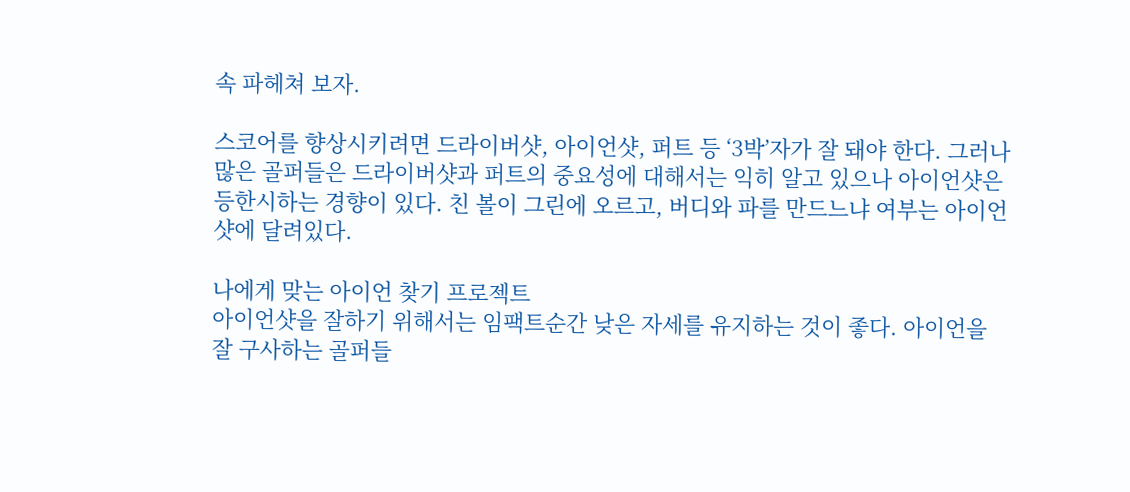속 파헤쳐 보자.

스코어를 향상시키려면 드라이버샷, 아이언샷, 퍼트 등 ‘3박’자가 잘 돼야 한다. 그러나 많은 골퍼들은 드라이버샷과 퍼트의 중요성에 대해서는 익히 알고 있으나 아이언샷은 등한시하는 경향이 있다. 친 볼이 그린에 오르고, 버디와 파를 만드느냐 여부는 아이언샷에 달려있다.

나에게 맞는 아이언 찾기 프로젝트
아이언샷을 잘하기 위해서는 임팩트순간 낮은 자세를 유지하는 것이 좋다. 아이언을 잘 구사하는 골퍼들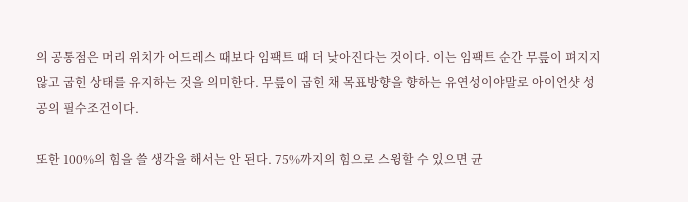의 공통점은 머리 위치가 어드레스 때보다 임팩트 때 더 낮아진다는 것이다. 이는 임팩트 순간 무릎이 펴지지 않고 굽힌 상태를 유지하는 것을 의미한다. 무릎이 굽힌 채 목표방향을 향하는 유연성이야말로 아이언샷 성공의 필수조건이다.

또한 100%의 힘을 쓸 생각을 해서는 안 된다. 75%까지의 힘으로 스윙할 수 있으면 균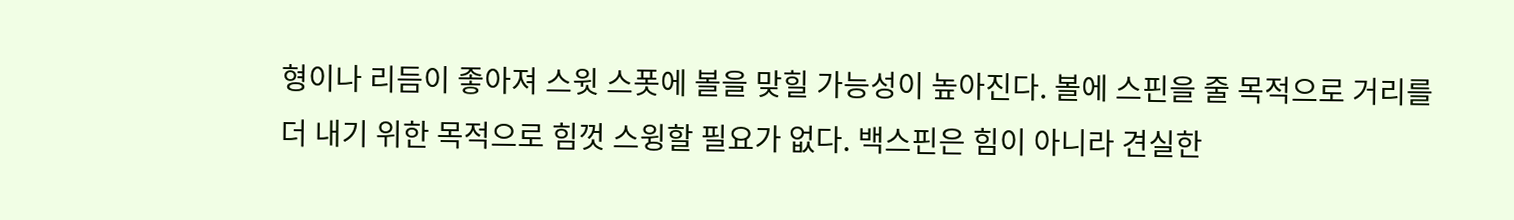형이나 리듬이 좋아져 스윗 스폿에 볼을 맞힐 가능성이 높아진다. 볼에 스핀을 줄 목적으로 거리를 더 내기 위한 목적으로 힘껏 스윙할 필요가 없다. 백스핀은 힘이 아니라 견실한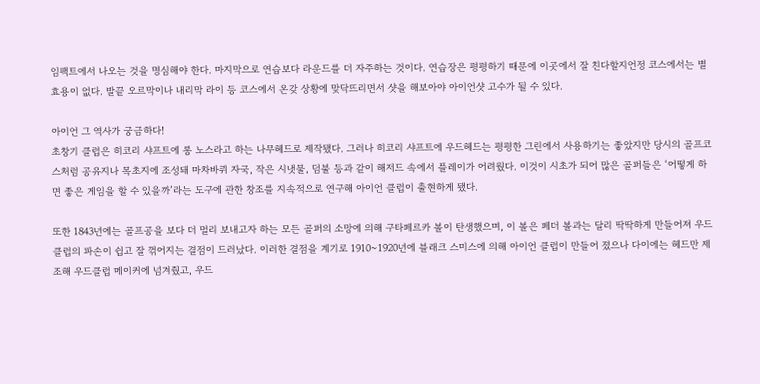임팩트에서 나오는 것을 명심해야 한다. 마지막으로 연습보다 라운드를 더 자주하는 것이다. 연습장은 평평하기 때문에 이곳에서 잘 친다할지언정 코스에서는 별 효용이 없다. 발끝 오르막이나 내리막 라이 등 코스에서 온갖 상황에 맞닥뜨리면서 샷을 해보아야 아이언샷 고수가 될 수 있다.

아이언 그 역사가 궁금하다!
초창기 클럽은 히코리 샤프트에 롱 노스라고 하는 나무헤드로 제작됐다. 그러나 히코리 샤프트에 우드헤드는 평평한 그린에서 사용하기는 좋았지만 당시의 골프코스처럼 공유지나 목초지에 조성돼 마차바퀴 자국, 작은 시냇물, 덤불 등과 같이 해저드 속에서 플레이가 어려웠다. 이것이 시초가 되어 많은 골퍼들은 ‘어떻게 하면 좋은 게임을 할 수 있을까’라는 도구에 관한 창조를 지속적으로 연구해 아이언 클럽이 출현하게 됐다.

또한 1843년에는 골프공을 보다 더 멀리 보내고자 하는 모든 골퍼의 소망에 의해 구타페르카 볼이 탄생했으며, 이 볼은 페더 볼과는 달리 딱딱하게 만들어져 우드클럽의 파손이 쉽고 잘 꺾어지는 결점이 드러났다. 이러한 결점을 계기로 1910~1920년에 블래크 스미스에 의해 아이언 클럽이 만들어 졌으나 다이에는 헤드만 제조해 우드클럽 메이커에 넘겨줬고, 우드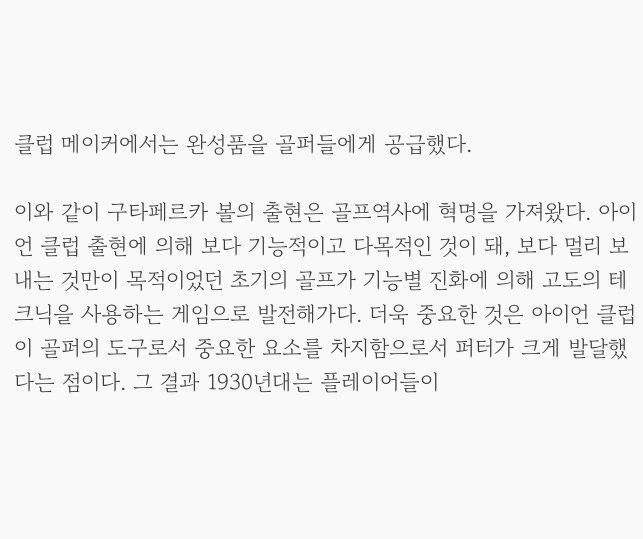클럽 메이커에서는 완성품을 골퍼들에게 공급했다.

이와 같이 구타페르카 볼의 출현은 골프역사에 혁명을 가져왔다. 아이언 클럽 출현에 의해 보다 기능적이고 다목적인 것이 돼, 보다 멀리 보내는 것만이 목적이었던 초기의 골프가 기능별 진화에 의해 고도의 테크닉을 사용하는 게임으로 발전해가다. 더욱 중요한 것은 아이언 클럽이 골퍼의 도구로서 중요한 요소를 차지함으로서 퍼터가 크게 발달했다는 점이다. 그 결과 1930년대는 플레이어들이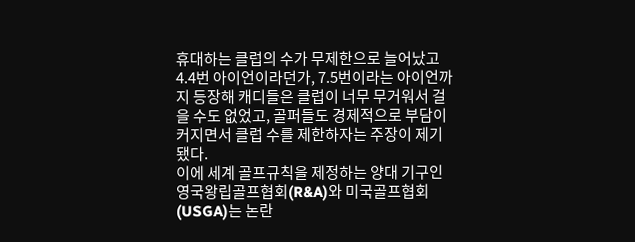휴대하는 클럽의 수가 무제한으로 늘어났고 4.4번 아이언이라던가, 7.5번이라는 아이언까지 등장해 캐디들은 클럽이 너무 무거워서 걸을 수도 없었고, 골퍼들도 경제적으로 부담이 커지면서 클럽 수를 제한하자는 주장이 제기 됐다.
이에 세계 골프규칙을 제정하는 양대 기구인 영국왕립골프협회(R&A)와 미국골프협회(USGA)는 논란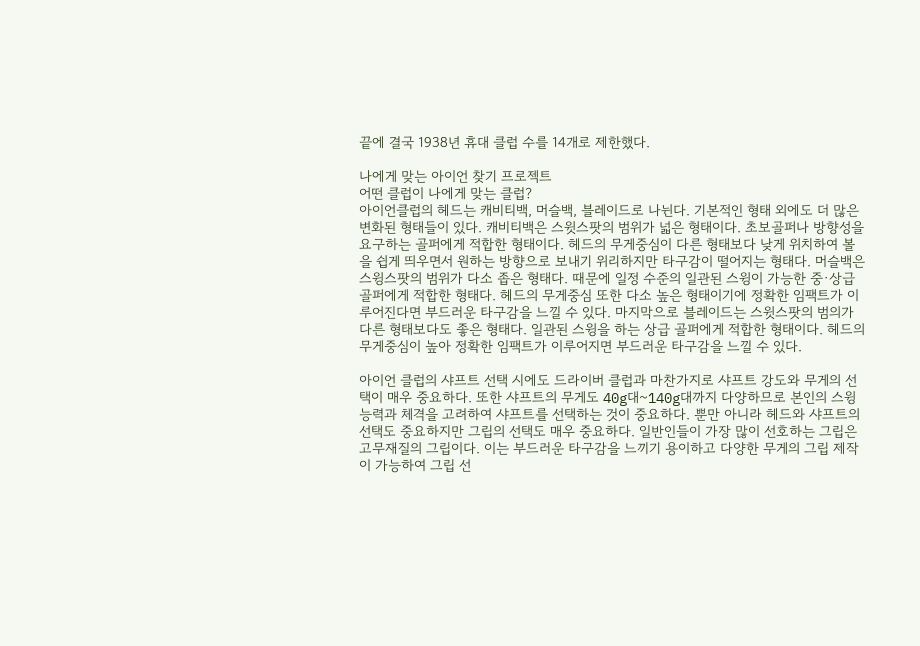끝에 결국 1938년 휴대 클럽 수를 14개로 제한했다.

나에게 맞는 아이언 찾기 프로젝트
어떤 클럽이 나에게 맞는 클럽?
아이언클럽의 헤드는 캐비티백, 머슬백, 블레이드로 나뉜다. 기본적인 형태 외에도 더 많은 변화된 형태들이 있다. 캐비티백은 스윗스팟의 범위가 넓은 형태이다. 초보골퍼나 방향성을 요구하는 골퍼에게 적합한 형태이다. 헤드의 무게중심이 다른 형태보다 낮게 위치하여 볼을 쉽게 띄우면서 원하는 방향으로 보내기 위리하지만 타구감이 떨어지는 형태다. 머슬백은 스윙스팟의 범위가 다소 좁은 형태다. 때문에 일정 수준의 일관된 스윙이 가능한 중·상급 골퍼에게 적합한 형태다. 헤드의 무게중심 또한 다소 높은 형태이기에 정확한 임팩트가 이루어진다면 부드러운 타구감을 느낄 수 있다. 마지막으로 블레이드는 스윗스팟의 범의가 다른 형태보다도 좋은 형태다. 일관된 스윙을 하는 상급 골퍼에게 적합한 형태이다. 헤드의 무게중심이 높아 정확한 임팩트가 이루어지면 부드러운 타구감을 느낄 수 있다.

아이언 클럽의 샤프트 선택 시에도 드라이버 클럽과 마찬가지로 샤프트 강도와 무게의 선택이 매우 중요하다. 또한 샤프트의 무게도 40g대~140g대까지 다양하므로 본인의 스윙능력과 체격을 고려하여 샤프트를 선택하는 것이 중요하다. 뿐만 아니라 헤드와 샤프트의 선택도 중요하지만 그립의 선택도 매우 중요하다. 일반인들이 가장 많이 선호하는 그립은 고무재질의 그립이다. 이는 부드러운 타구감을 느끼기 용이하고 다양한 무게의 그립 제작이 가능하여 그립 선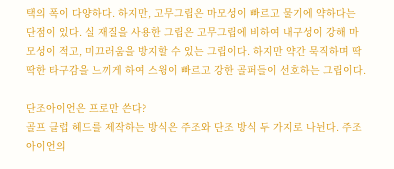택의 폭이 다양하다. 하지만, 고무그립은 마모성이 빠르고 물기에 약하다는 단점이 있다. 실 재질을 사용한 그립은 고무그립에 비하여 내구성이 강해 마모성이 적고, 미끄러움을 방지할 수 있는 그립이다. 하지만 약간 묵직하며 딱딱한 타구감을 느끼게 하여 스윙이 빠르고 강한 골퍼들이 선호하는 그립이다.

단조아이언은 프로만 쓴다?
골프 클럽 헤드를 제작하는 방식은 주조와 단조 방식 두 가지로 나뉜다. 주조 아이언의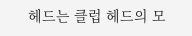헤드는 클럽 헤드의 모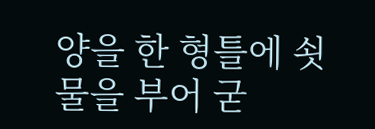양을 한 형틀에 쇳물을 부어 굳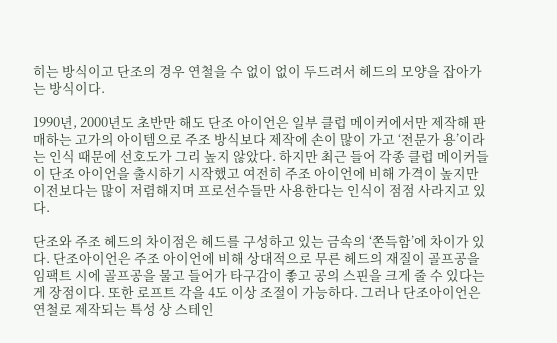히는 방식이고 단조의 경우 연철을 수 없이 없이 두드려서 헤드의 모양을 잡아가는 방식이다.

1990년, 2000년도 초반만 해도 단조 아이언은 일부 클럽 메이커에서만 제작해 판매하는 고가의 아이템으로 주조 방식보다 제작에 손이 많이 가고 ‘전문가 용’이라는 인식 때문에 선호도가 그리 높지 않았다. 하지만 최근 들어 각종 클럽 메이커들이 단조 아이언을 출시하기 시작했고 여전히 주조 아이언에 비해 가격이 높지만 이전보다는 많이 저렴해지며 프로선수들만 사용한다는 인식이 점점 사라지고 있다.

단조와 주조 헤드의 차이점은 헤드를 구성하고 있는 금속의 ‘쫀득함’에 차이가 있다. 단조아이언은 주조 아이언에 비해 상대적으로 무른 헤드의 재질이 골프공을 임팩트 시에 골프공을 물고 들어가 타구감이 좋고 공의 스핀을 크게 줄 수 있다는 게 장점이다. 또한 로프트 각을 4도 이상 조절이 가능하다. 그러나 단조아이언은 연철로 제작되는 특성 상 스테인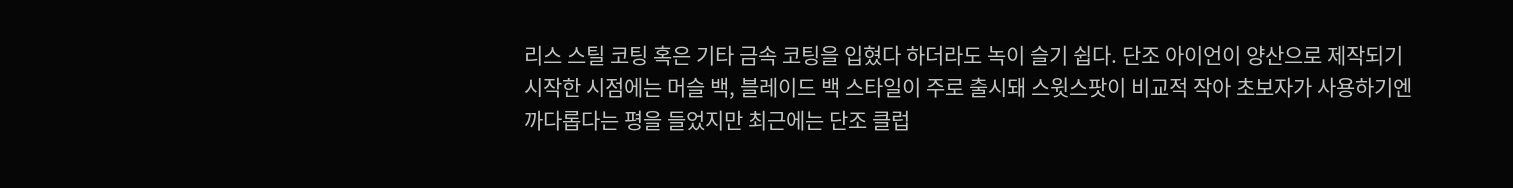리스 스틸 코팅 혹은 기타 금속 코팅을 입혔다 하더라도 녹이 슬기 쉽다. 단조 아이언이 양산으로 제작되기 시작한 시점에는 머슬 백, 블레이드 백 스타일이 주로 출시돼 스윗스팟이 비교적 작아 초보자가 사용하기엔 까다롭다는 평을 들었지만 최근에는 단조 클럽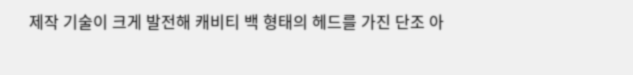제작 기술이 크게 발전해 캐비티 백 형태의 헤드를 가진 단조 아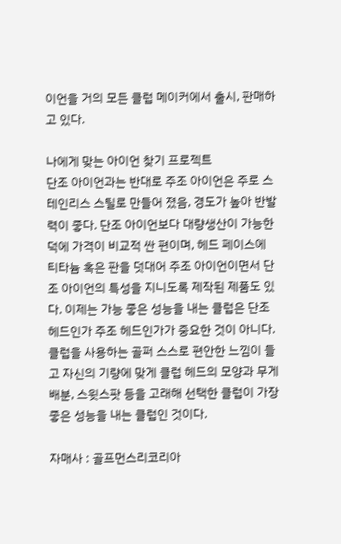이언을 거의 모든 클럽 메이커에서 출시, 판매하고 있다.

나에게 맞는 아이언 찾기 프로젝트
단조 아이언과는 반대로 주조 아이언은 주로 스테인리스 스틸로 만들어 졌음, 경도가 높아 반발력이 좋다. 단조 아이언보다 대량생산이 가능한 덕에 가격이 비교적 싼 편이며, 헤드 페이스에 티타늄 혹은 판을 덧대어 주조 아이언이면서 단조 아이언의 특성을 지니도록 제작된 제품도 있다. 이제는 가능 좋은 성능을 내는 클럽은 단조 헤드인가 주조 헤드인가가 중요한 것이 아니다. 클럽을 사용하는 골퍼 스스로 편안한 느낌이 들고 자신의 기량에 맞게 클럽 헤드의 모양과 무게 배분, 스윗스팟 등을 고래해 선택한 클럽이 가장 좋은 성능을 내는 클럽인 것이다.

자매사 : 골프먼스리코리아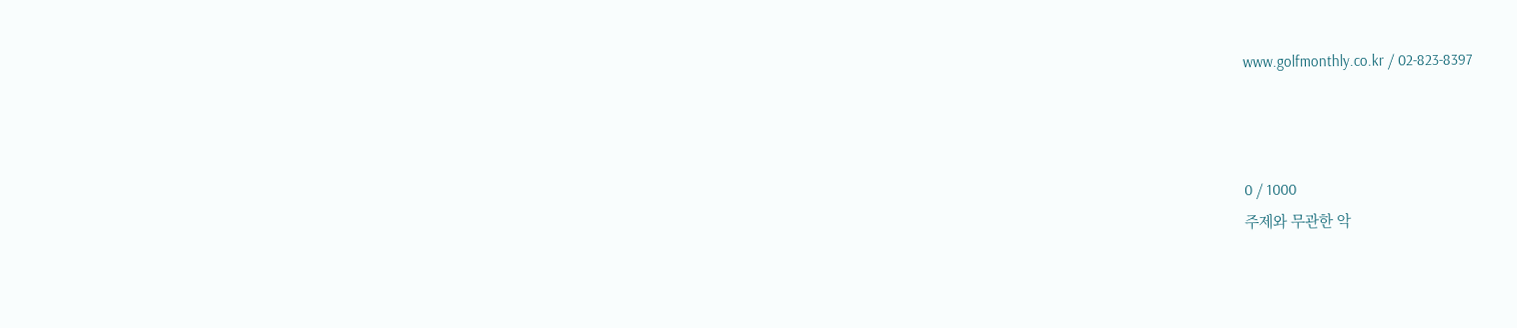www.golfmonthly.co.kr / 02-823-8397



0 / 1000
주제와 무관한 악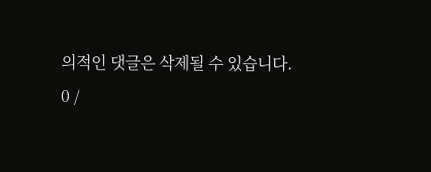의적인 댓글은 삭제될 수 있습니다.
0 /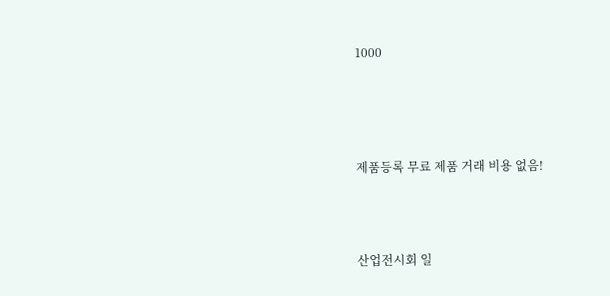1000




제품등록 무료 제품 거래 비용 없음!



산업전시회 일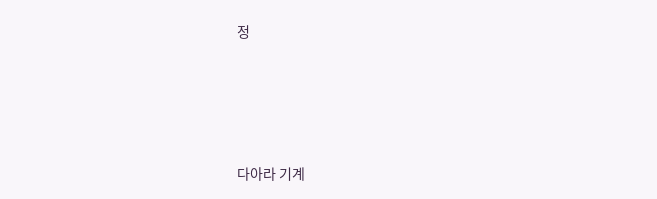정




다아라 기계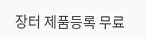장터 제품등록 무료